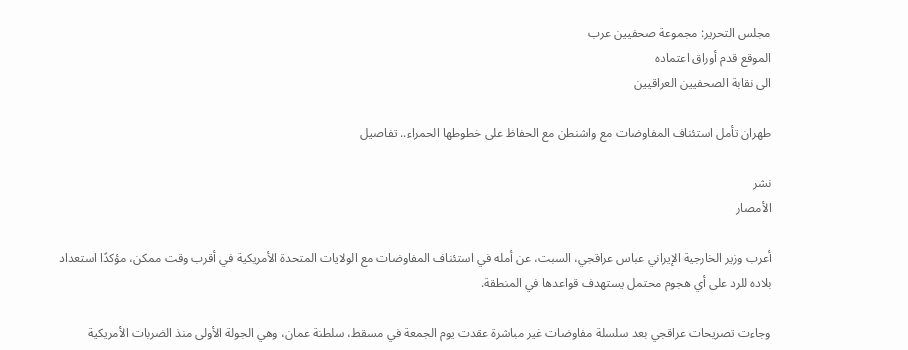مجلس التحرير: مجموعة صحفيين عرب
الموقع قدم أوراق اعتماده
الى نقابة الصحفيين العراقيين

طهران تأمل استئناف المفاوضات مع واشنطن مع الحفاظ على خطوطها الحمراء.. تفاصيل

نشر
الأمصار

أعرب وزير الخارجية الإيراني عباس عراقجي، السبت، عن أمله في استئناف المفاوضات مع الولايات المتحدة الأمريكية في أقرب وقت ممكن، مؤكدًا استعداد بلاده للرد على أي هجوم محتمل يستهدف قواعدها في المنطقة.

وجاءت تصريحات عراقجي بعد سلسلة مفاوضات غير مباشرة عقدت يوم الجمعة في مسقط، سلطنة عمان، وهي الجولة الأولى منذ الضربات الأمريكية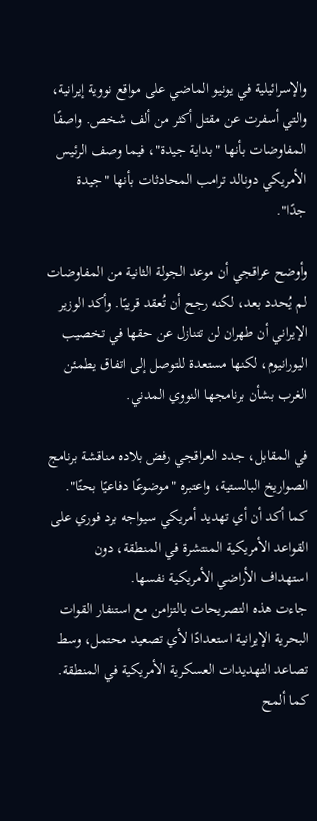والإسرائيلية في يونيو الماضي على مواقع نووية إيرانية، والتي أسفرت عن مقتل أكثر من ألف شخص. واصفًا المفاوضات بأنها "بداية جيدة"، فيما وصف الرئيس الأمريكي دونالد ترامب المحادثات بأنها "جيدة جدًا".

وأوضح عراقجي أن موعد الجولة الثانية من المفاوضات لم يُحدد بعد، لكنه رجح أن تُعقد قريبًا. وأكد الوزير الإيراني أن طهران لن تتنازل عن حقها في تخصيب اليورانيوم، لكنها مستعدة للتوصل إلى اتفاق يطمئن الغرب بشأن برنامجها النووي المدني.

في المقابل، جدد العراقجي رفض بلاده مناقشة برنامج الصواريخ البالستية، واعتبره "موضوعًا دفاعيًا بحتًا". كما أكد أن أي تهديد أمريكي سيواجه برد فوري على القواعد الأمريكية المنتشرة في المنطقة، دون استهداف الأراضي الأمريكية نفسها.
جاءت هذه التصريحات بالتزامن مع استنفار القوات البحرية الإيرانية استعدادًا لأي تصعيد محتمل، وسط تصاعد التهديدات العسكرية الأمريكية في المنطقة. كما ألمح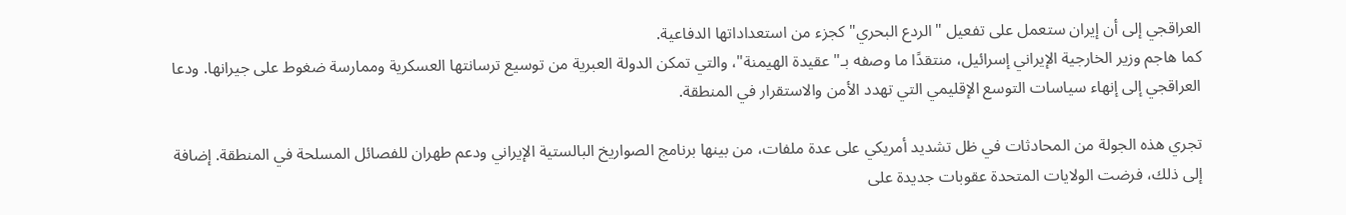العراقجي إلى أن إيران ستعمل على تفعيل "الردع البحري" كجزء من استعداداتها الدفاعية.
كما هاجم وزير الخارجية الإيراني إسرائيل، منتقدًا ما وصفه بـ"عقيدة الهيمنة"، والتي تمكن الدولة العبرية من توسيع ترسانتها العسكرية وممارسة ضغوط على جيرانها. ودعا العراقجي إلى إنهاء سياسات التوسع الإقليمي التي تهدد الأمن والاستقرار في المنطقة.

تجري هذه الجولة من المحادثات في ظل تشديد أمريكي على عدة ملفات، من بينها برنامج الصواريخ البالستية الإيراني ودعم طهران للفصائل المسلحة في المنطقة. إضافة إلى ذلك، فرضت الولايات المتحدة عقوبات جديدة على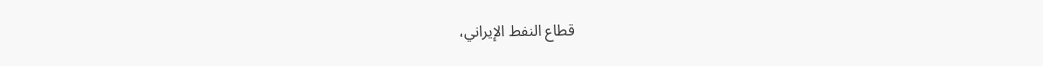قطاع النفط الإيراني،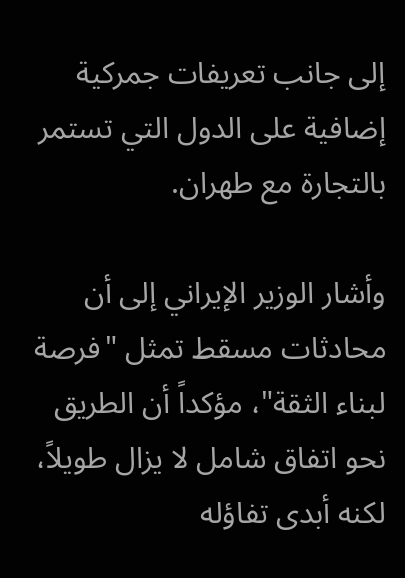إلى جانب تعريفات جمركية إضافية على الدول التي تستمر بالتجارة مع طهران.

وأشار الوزير الإيراني إلى أن محادثات مسقط تمثل "فرصة لبناء الثقة"، مؤكداً أن الطريق نحو اتفاق شامل لا يزال طويلاً، لكنه أبدى تفاؤله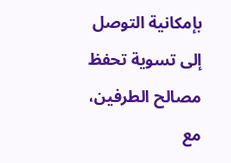بإمكانية التوصل إلى تسوية تحفظ مصالح الطرفين، مع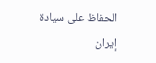الحفاظ على سيادة إيران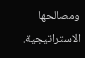ومصالحها الاستراتيجية.